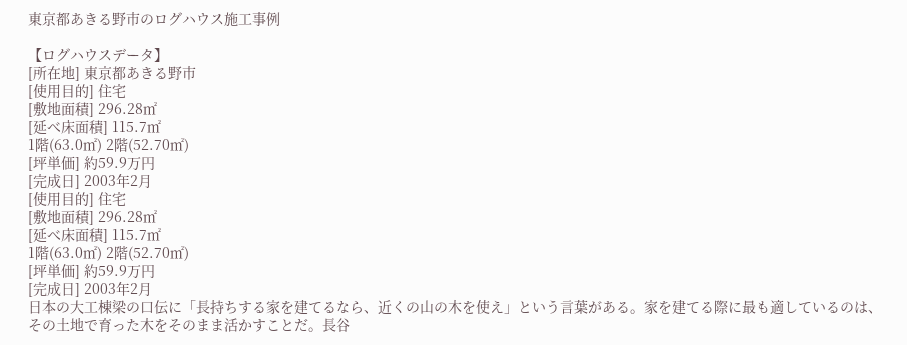東京都あきる野市のログハウス施工事例

【ログハウスデータ】
[所在地] 東京都あきる野市
[使用目的] 住宅
[敷地面積] 296.28㎡
[延べ床面積] 115.7㎡
1階(63.0㎡) 2階(52.70㎡)
[坪単価] 約59.9万円
[完成日] 2003年2月
[使用目的] 住宅
[敷地面積] 296.28㎡
[延べ床面積] 115.7㎡
1階(63.0㎡) 2階(52.70㎡)
[坪単価] 約59.9万円
[完成日] 2003年2月
日本の大工棟梁の口伝に「長持ちする家を建てるなら、近くの山の木を使え」という言葉がある。家を建てる際に最も適しているのは、その土地で育った木をそのまま活かすことだ。長谷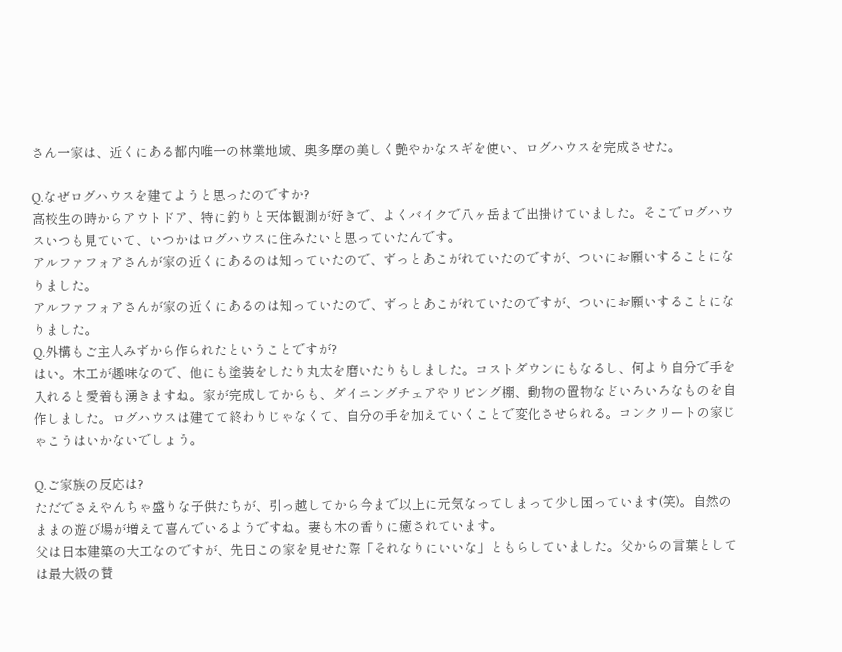さん一家は、近くにある都内唯一の林業地域、奥多摩の美しく艶やかなスギを使い、ログハウスを完成させた。

Q.なぜログハウスを建てようと思ったのですか?
高校生の時からアウトドア、特に釣りと天体観測が好きで、よくバイクで八ヶ岳まで出掛けていました。そこでログハウスいつも見ていて、いつかはログハウスに住みたいと思っていたんです。
アルファフォアさんが家の近くにあるのは知っていたので、ずっとあこがれていたのですが、ついにお願いすることになりました。
アルファフォアさんが家の近くにあるのは知っていたので、ずっとあこがれていたのですが、ついにお願いすることになりました。
Q.外構もご主人みずから作られたということですが?
はい。木工が趣味なので、他にも塗装をしたり丸太を磨いたりもしました。コストダウンにもなるし、何より自分で手を入れると愛着も湧きますね。家が完成してからも、ダイニングチェアやリビング棚、動物の置物などいろいろなものを自作しました。ログハウスは建てて終わりじゃなくて、自分の手を加えていくことで変化させられる。コンクリートの家じゃこうはいかないでしょう。

Q.ご家族の反応は?
ただでさえやんちゃ盛りな子供たちが、引っ越してから今まで以上に元気なってしまって少し困っています(笑)。自然のままの遊び場が増えて喜んでいるようですね。妻も木の香りに癒されています。
父は日本建築の大工なのですが、先日この家を見せた際「それなりにいいな」ともらしていました。父からの言葉としては最大級の賛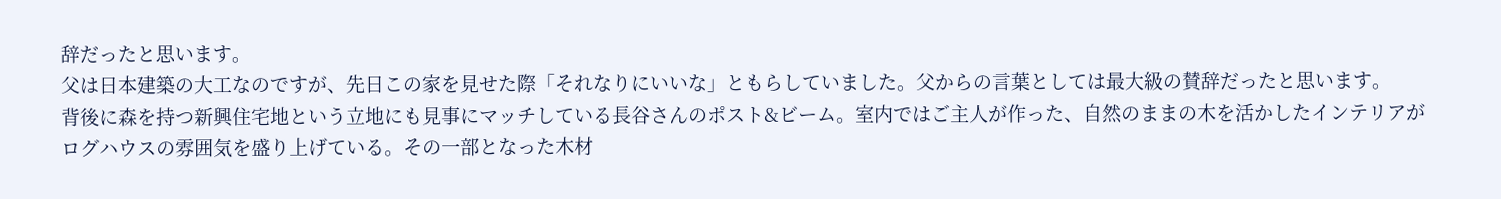辞だったと思います。
父は日本建築の大工なのですが、先日この家を見せた際「それなりにいいな」ともらしていました。父からの言葉としては最大級の賛辞だったと思います。
背後に森を持つ新興住宅地という立地にも見事にマッチしている長谷さんのポスト&ビーム。室内ではご主人が作った、自然のままの木を活かしたインテリアがログハウスの雰囲気を盛り上げている。その一部となった木材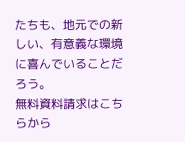たちも、地元での新しい、有意義な環境に喜んでいることだろう。
無料資料請求はこちらから